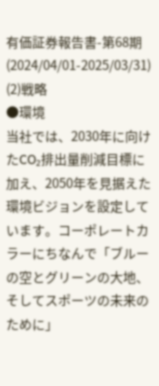有価証券報告書-第68期(2024/04/01-2025/03/31)
(2)戦略
●環境
当社では、2030年に向けたCO₂排出量削減目標に加え、2050年を見据えた環境ビジョンを設定しています。コーポレートカラーにちなんで「ブルーの空とグリーンの大地、そしてスポーツの未来のために」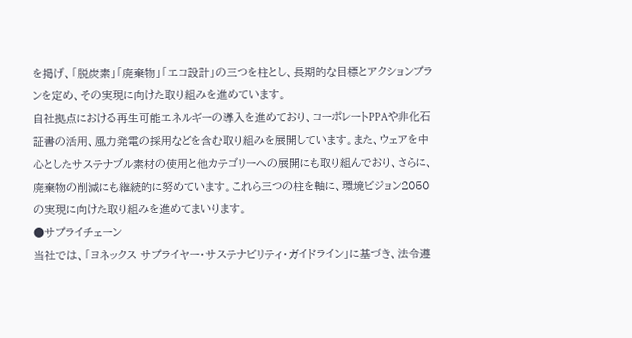を掲げ、「脱炭素」「廃棄物」「エコ設計」の三つを柱とし、長期的な目標とアクションプランを定め、その実現に向けた取り組みを進めています。
自社拠点における再生可能エネルギーの導入を進めており、コーポレートPPAや非化石証書の活用、風力発電の採用などを含む取り組みを展開しています。また、ウェアを中心としたサステナブル素材の使用と他カテゴリーへの展開にも取り組んでおり、さらに、廃棄物の削減にも継続的に努めています。これら三つの柱を軸に、環境ビジョン2050の実現に向けた取り組みを進めてまいります。
●サプライチェーン
当社では、「ヨネックス サプライヤー・サステナビリティ・ガイドライン」に基づき、法令遵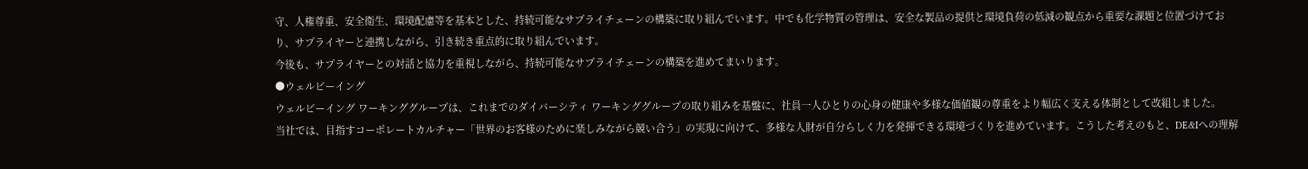守、人権尊重、安全衛生、環境配慮等を基本とした、持続可能なサプライチェーンの構築に取り組んでいます。中でも化学物質の管理は、安全な製品の提供と環境負荷の低減の観点から重要な課題と位置づけており、サプライヤーと連携しながら、引き続き重点的に取り組んでいます。
今後も、サプライヤーとの対話と協力を重視しながら、持続可能なサプライチェーンの構築を進めてまいります。
●ウェルビーイング
ウェルビーイング ワーキンググループは、これまでのダイバーシティ ワーキンググループの取り組みを基盤に、社員一人ひとりの心身の健康や多様な価値観の尊重をより幅広く支える体制として改組しました。
当社では、目指すコーポレートカルチャー「世界のお客様のために楽しみながら競い合う」の実現に向けて、多様な人財が自分らしく力を発揮できる環境づくりを進めています。こうした考えのもと、DE&Iへの理解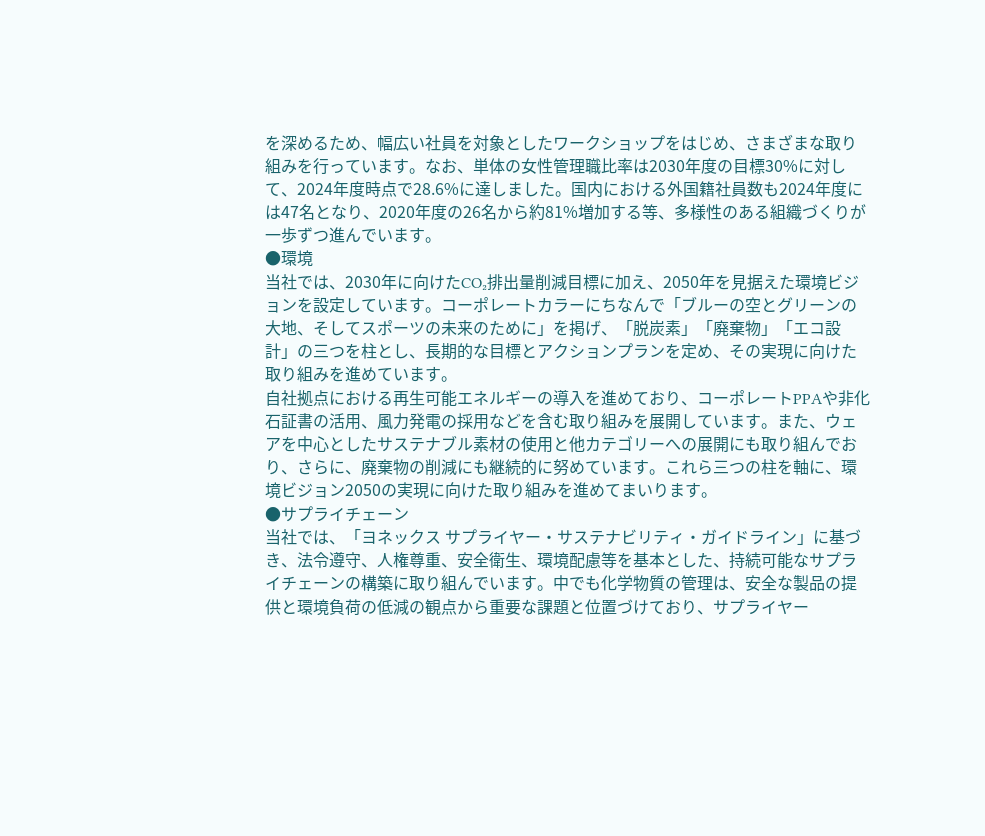を深めるため、幅広い社員を対象としたワークショップをはじめ、さまざまな取り組みを行っています。なお、単体の女性管理職比率は2030年度の目標30%に対して、2024年度時点で28.6%に達しました。国内における外国籍社員数も2024年度には47名となり、2020年度の26名から約81%増加する等、多様性のある組織づくりが一歩ずつ進んでいます。
●環境
当社では、2030年に向けたCO₂排出量削減目標に加え、2050年を見据えた環境ビジョンを設定しています。コーポレートカラーにちなんで「ブルーの空とグリーンの大地、そしてスポーツの未来のために」を掲げ、「脱炭素」「廃棄物」「エコ設計」の三つを柱とし、長期的な目標とアクションプランを定め、その実現に向けた取り組みを進めています。
自社拠点における再生可能エネルギーの導入を進めており、コーポレートPPAや非化石証書の活用、風力発電の採用などを含む取り組みを展開しています。また、ウェアを中心としたサステナブル素材の使用と他カテゴリーへの展開にも取り組んでおり、さらに、廃棄物の削減にも継続的に努めています。これら三つの柱を軸に、環境ビジョン2050の実現に向けた取り組みを進めてまいります。
●サプライチェーン
当社では、「ヨネックス サプライヤー・サステナビリティ・ガイドライン」に基づき、法令遵守、人権尊重、安全衛生、環境配慮等を基本とした、持続可能なサプライチェーンの構築に取り組んでいます。中でも化学物質の管理は、安全な製品の提供と環境負荷の低減の観点から重要な課題と位置づけており、サプライヤー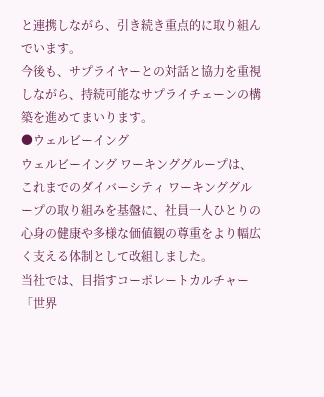と連携しながら、引き続き重点的に取り組んでいます。
今後も、サプライヤーとの対話と協力を重視しながら、持続可能なサプライチェーンの構築を進めてまいります。
●ウェルビーイング
ウェルビーイング ワーキンググループは、これまでのダイバーシティ ワーキンググループの取り組みを基盤に、社員一人ひとりの心身の健康や多様な価値観の尊重をより幅広く支える体制として改組しました。
当社では、目指すコーポレートカルチャー「世界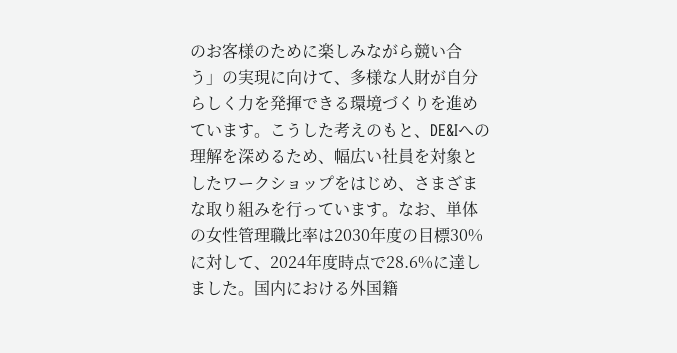のお客様のために楽しみながら競い合う」の実現に向けて、多様な人財が自分らしく力を発揮できる環境づくりを進めています。こうした考えのもと、DE&Iへの理解を深めるため、幅広い社員を対象としたワークショップをはじめ、さまざまな取り組みを行っています。なお、単体の女性管理職比率は2030年度の目標30%に対して、2024年度時点で28.6%に達しました。国内における外国籍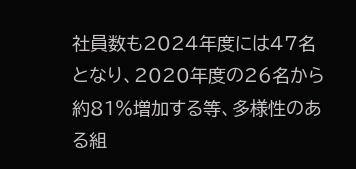社員数も2024年度には47名となり、2020年度の26名から約81%増加する等、多様性のある組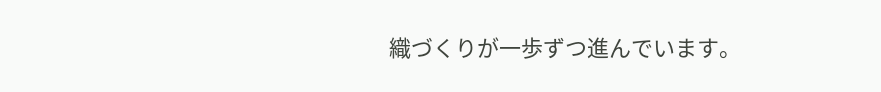織づくりが一歩ずつ進んでいます。